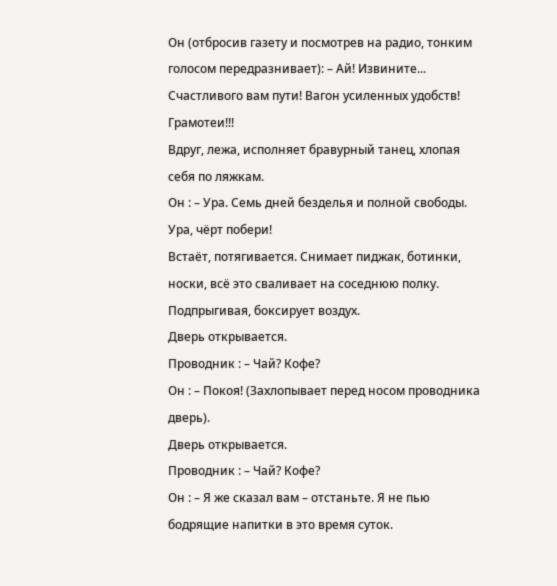Он (отбросив газету и посмотрев на радио, тонким голосом передразнивает): – Ай! Извините... Счастливого вам пути! Вагон усиленных удобств! Грамотеи!!!
Вдруг, лежа, исполняет бравурный танец, хлопая себя по ляжкам.
Он : – Ура. Семь дней безделья и полной свободы. Ура, чёрт побери!
Встаёт, потягивается. Снимает пиджак, ботинки, носки, всё это сваливает на соседнюю полку. Подпрыгивая, боксирует воздух.
Дверь открывается.
Проводник : – Чай? Кофе?
Он : – Покоя! (Захлопывает перед носом проводника дверь).
Дверь открывается.
Проводник : – Чай? Кофе?
Он : – Я же сказал вам – отстаньте. Я не пью бодрящие напитки в это время суток.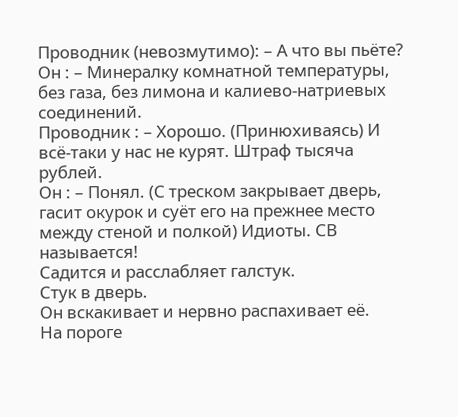Проводник (невозмутимо): – А что вы пьёте?
Он : – Минералку комнатной температуры, без газа, без лимона и калиево-натриевых соединений.
Проводник : – Хорошо. (Принюхиваясь) И всё-таки у нас не курят. Штраф тысяча рублей.
Он : – Понял. (С треском закрывает дверь, гасит окурок и суёт его на прежнее место между стеной и полкой) Идиоты. СВ называется!
Садится и расслабляет галстук.
Стук в дверь.
Он вскакивает и нервно распахивает её.
На пороге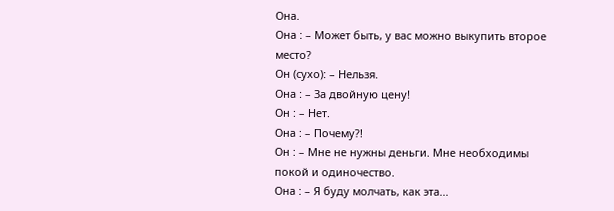Она.
Она : – Может быть, у вас можно выкупить второе место?
Он (сухо): – Нельзя.
Она : – За двойную цену!
Он : – Нет.
Она : – Почему?!
Он : – Мне не нужны деньги. Мне необходимы покой и одиночество.
Она : – Я буду молчать, как эта...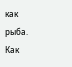как рыба. Как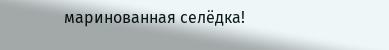маринованная селёдка!